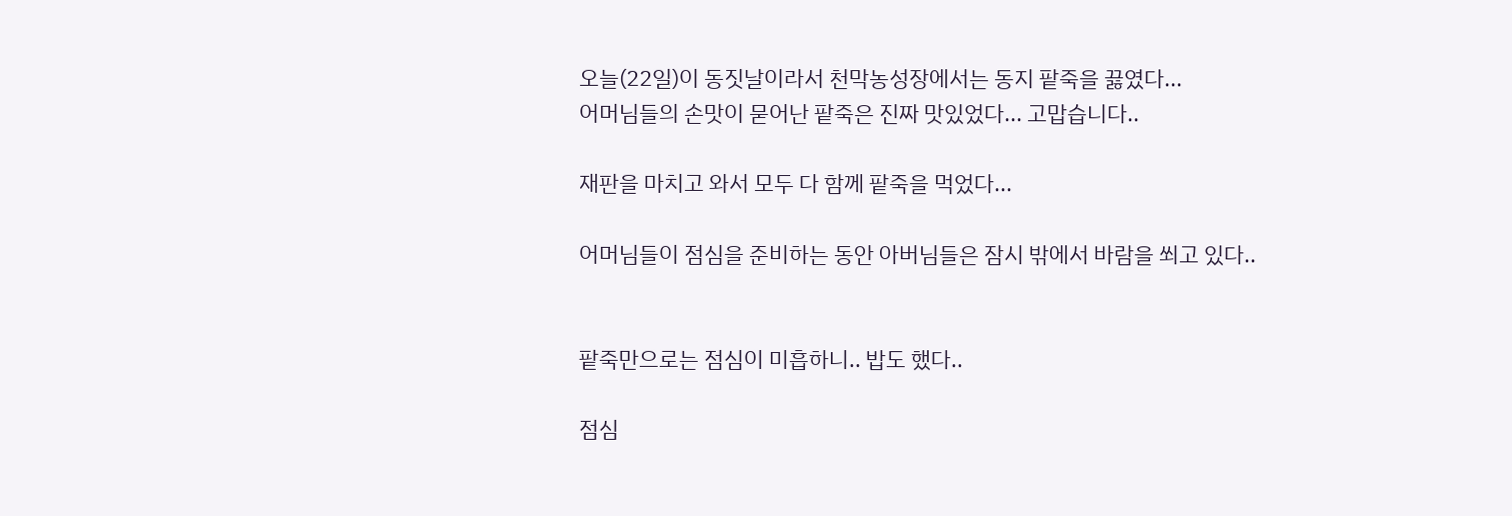오늘(22일)이 동짓날이라서 천막농성장에서는 동지 팥죽을 끓였다...
어머님들의 손맛이 묻어난 팥죽은 진짜 맛있었다... 고맙습니다..

재판을 마치고 와서 모두 다 함께 팥죽을 먹었다...

어머님들이 점심을 준비하는 동안 아버님들은 잠시 밖에서 바람을 쐬고 있다..


팥죽만으로는 점심이 미흡하니.. 밥도 했다..

점심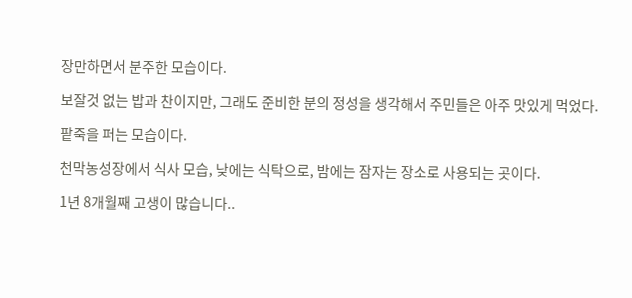장만하면서 분주한 모습이다.

보잘것 없는 밥과 찬이지만, 그래도 준비한 분의 정성을 생각해서 주민들은 아주 맛있게 먹었다.

팥죽을 퍼는 모습이다.

천막농성장에서 식사 모습, 낮에는 식탁으로, 밤에는 잠자는 장소로 사용되는 곳이다.

1년 8개월째 고생이 많습니다..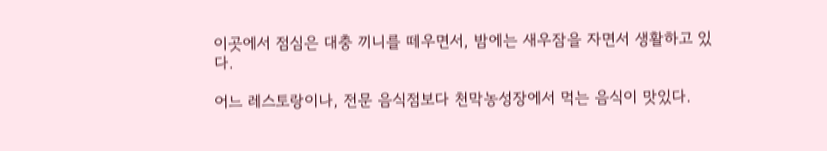이곳에서 점심은 대충 끼니를 떼우면서, 밤에는 새우잠을 자면서 생활하고 있다.

어느 레스토랑이나, 전문 음식점보다 천막농성장에서 먹는 음식이 맛있다.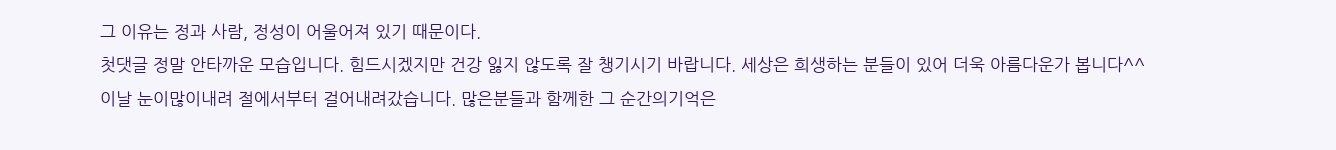그 이유는 정과 사람, 정성이 어울어져 있기 때문이다.
첫댓글 정말 안타까운 모습입니다. 힘드시겠지만 건강 잃지 않도록 잘 챙기시기 바랍니다. 세상은 희생하는 분들이 있어 더욱 아름다운가 봅니다^^
이날 눈이많이내려 절에서부터 걸어내려갔습니다. 많은분들과 함께한 그 순간의기억은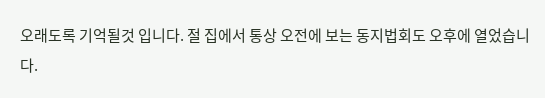오래도록 기억될것 입니다. 절 집에서 통상 오전에 보는 동지법회도 오후에 열었습니다.